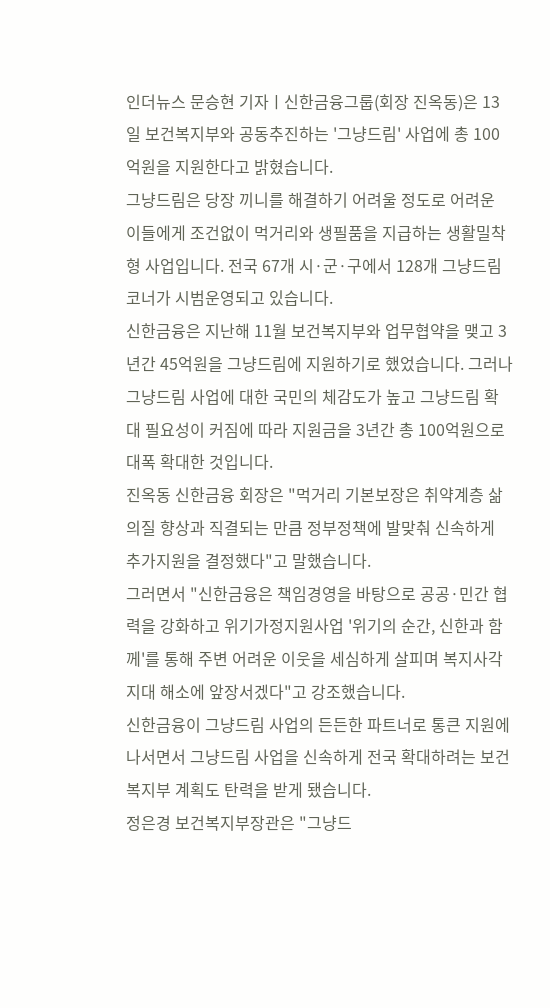인더뉴스 문승현 기자ㅣ신한금융그룹(회장 진옥동)은 13일 보건복지부와 공동추진하는 '그냥드림' 사업에 총 100억원을 지원한다고 밝혔습니다.
그냥드림은 당장 끼니를 해결하기 어려울 정도로 어려운 이들에게 조건없이 먹거리와 생필품을 지급하는 생활밀착형 사업입니다. 전국 67개 시·군·구에서 128개 그냥드림 코너가 시범운영되고 있습니다.
신한금융은 지난해 11월 보건복지부와 업무협약을 맺고 3년간 45억원을 그냥드림에 지원하기로 했었습니다. 그러나 그냥드림 사업에 대한 국민의 체감도가 높고 그냥드림 확대 필요성이 커짐에 따라 지원금을 3년간 총 100억원으로 대폭 확대한 것입니다.
진옥동 신한금융 회장은 "먹거리 기본보장은 취약계층 삶의질 향상과 직결되는 만큼 정부정책에 발맞춰 신속하게 추가지원을 결정했다"고 말했습니다.
그러면서 "신한금융은 책임경영을 바탕으로 공공·민간 협력을 강화하고 위기가정지원사업 '위기의 순간, 신한과 함께'를 통해 주변 어려운 이웃을 세심하게 살피며 복지사각지대 해소에 앞장서겠다"고 강조했습니다.
신한금융이 그냥드림 사업의 든든한 파트너로 통큰 지원에 나서면서 그냥드림 사업을 신속하게 전국 확대하려는 보건복지부 계획도 탄력을 받게 됐습니다.
정은경 보건복지부장관은 "그냥드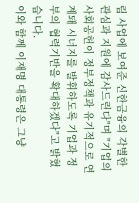림 사업에 보여준 신한금융의 각별한 관심과 지원에 감사드린다"며 "기업의 사회공헌이 정부정책과 유기적으로 연계돼 시너지를 발휘하도록 기업과 정부의 협력기반을 확대하겠다"고 밝혔습니다.
이와 함께 이재명 대통령은 그냥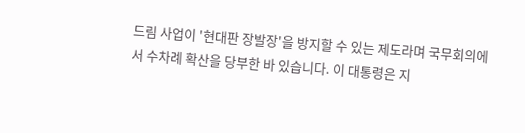드림 사업이 '현대판 장발장'을 방지할 수 있는 제도라며 국무회의에서 수차례 확산을 당부한 바 있습니다. 이 대통령은 지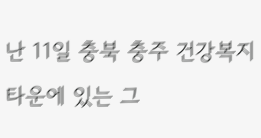난 11일 충북 충주 건강복지타운에 있는 그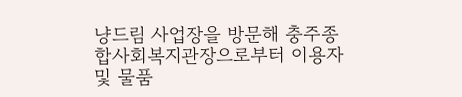냥드림 사업장을 방문해 충주종합사회복지관장으로부터 이용자 및 물품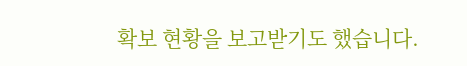확보 현황을 보고받기도 했습니다.